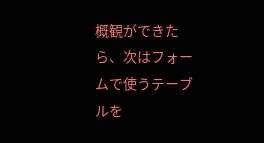概観ができたら、次はフォームで使うテーブルを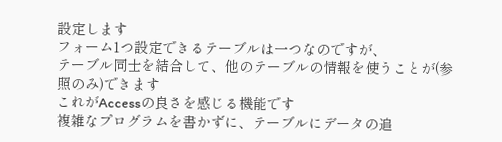設定します
フォーム1つ設定できるテーブルは一つなのですが、
テーブル同士を結合して、他のテーブルの情報を使うことが(参照のみ)できます
これがAccessの良さを感じる機能です
複雑なプログラムを書かずに、テーブルにデータの追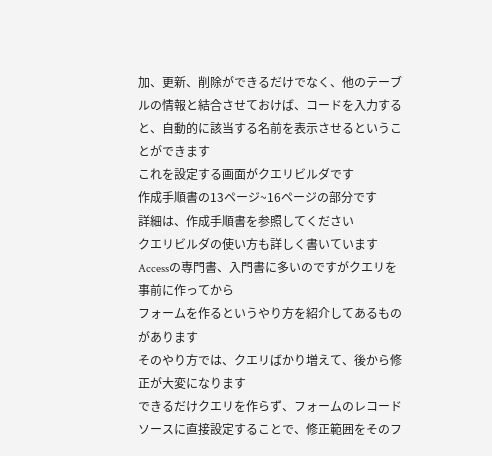加、更新、削除ができるだけでなく、他のテーブルの情報と結合させておけば、コードを入力すると、自動的に該当する名前を表示させるということができます
これを設定する画面がクエリビルダです
作成手順書の13ページ~16ページの部分です
詳細は、作成手順書を参照してください
クエリビルダの使い方も詳しく書いています
Accessの専門書、入門書に多いのですがクエリを事前に作ってから
フォームを作るというやり方を紹介してあるものがあります
そのやり方では、クエリばかり増えて、後から修正が大変になります
できるだけクエリを作らず、フォームのレコードソースに直接設定することで、修正範囲をそのフ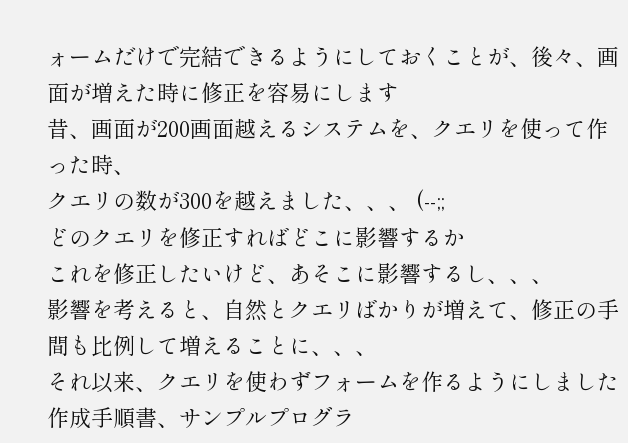ォームだけで完結できるようにしておくことが、後々、画面が増えた時に修正を容易にします
昔、画面が200画面越えるシステムを、クエリを使って作った時、
クエリの数が300を越えました、、、 (--;;
どのクエリを修正すればどこに影響するか
これを修正したいけど、あそこに影響するし、、、
影響を考えると、自然とクエリばかりが増えて、修正の手間も比例して増えることに、、、
それ以来、クエリを使わずフォームを作るようにしました
作成手順書、サンプルプログラ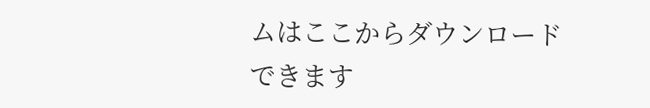ムはここからダウンロードできます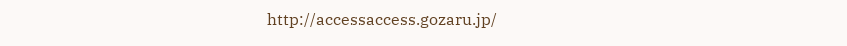http://accessaccess.gozaru.jp/